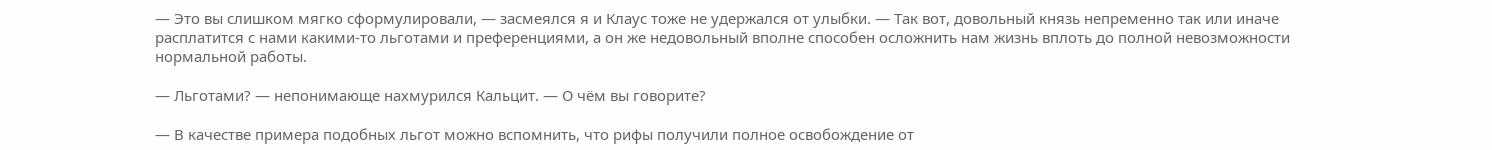— Это вы слишком мягко сформулировали, — засмеялся я и Клаус тоже не удержался от улыбки. — Так вот, довольный князь непременно так или иначе расплатится с нами какими-то льготами и преференциями, а он же недовольный вполне способен осложнить нам жизнь вплоть до полной невозможности нормальной работы.

— Льготами? — непонимающе нахмурился Кальцит. — О чём вы говорите?

— В качестве примера подобных льгот можно вспомнить, что рифы получили полное освобождение от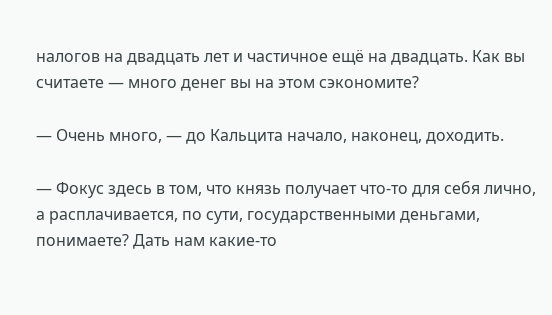налогов на двадцать лет и частичное ещё на двадцать. Как вы считаете — много денег вы на этом сэкономите?

— Очень много, — до Кальцита начало, наконец, доходить.

— Фокус здесь в том, что князь получает что-то для себя лично, а расплачивается, по сути, государственными деньгами, понимаете? Дать нам какие-то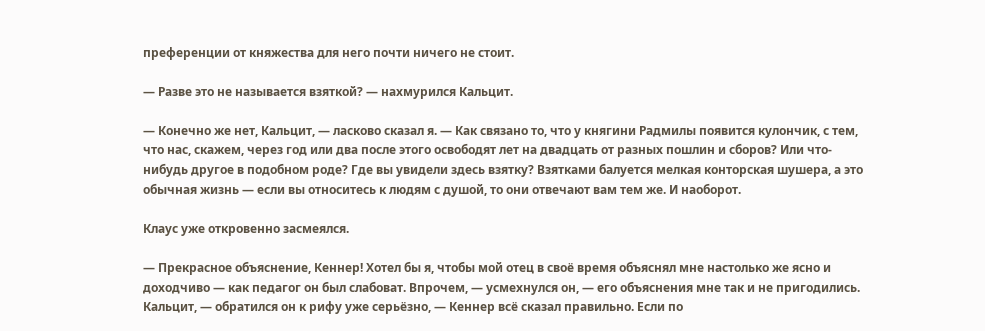преференции от княжества для него почти ничего не стоит.

— Разве это не называется взяткой? — нахмурился Кальцит.

— Конечно же нет, Кальцит, — ласково сказал я. — Как связано то, что у княгини Радмилы появится кулончик, с тем, что нас, скажем, через год или два после этого освободят лет на двадцать от разных пошлин и сборов? Или что-нибудь другое в подобном роде? Где вы увидели здесь взятку? Взятками балуется мелкая конторская шушера, а это обычная жизнь — если вы относитесь к людям с душой, то они отвечают вам тем же. И наоборот.

Клаус уже откровенно засмеялся.

— Прекрасное объяснение, Кеннер! Хотел бы я, чтобы мой отец в своё время объяснял мне настолько же ясно и доходчиво — как педагог он был слабоват. Впрочем, — усмехнулся он, — его объяснения мне так и не пригодились. Кальцит, — обратился он к рифу уже серьёзно, — Кеннер всё сказал правильно. Если по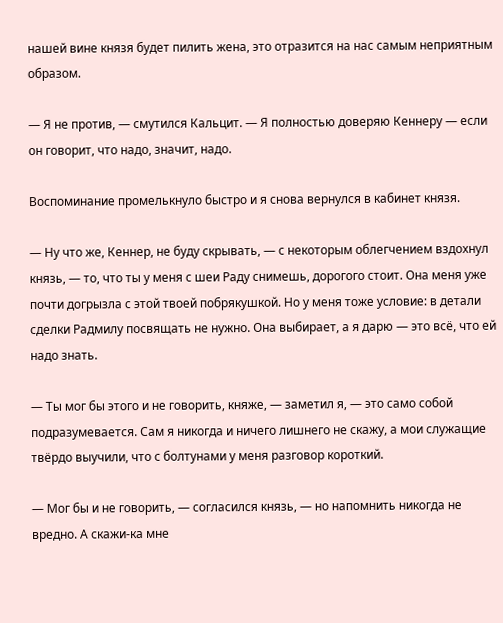нашей вине князя будет пилить жена, это отразится на нас самым неприятным образом.

— Я не против, — смутился Кальцит. — Я полностью доверяю Кеннеру — если он говорит, что надо, значит, надо.

Воспоминание промелькнуло быстро и я снова вернулся в кабинет князя.

— Ну что же, Кеннер, не буду скрывать, — с некоторым облегчением вздохнул князь, — то, что ты у меня с шеи Раду снимешь, дорогого стоит. Она меня уже почти догрызла с этой твоей побрякушкой. Но у меня тоже условие: в детали сделки Радмилу посвящать не нужно. Она выбирает, а я дарю — это всё, что ей надо знать.

— Ты мог бы этого и не говорить, княже, — заметил я, — это само собой подразумевается. Сам я никогда и ничего лишнего не скажу, а мои служащие твёрдо выучили, что с болтунами у меня разговор короткий.

— Мог бы и не говорить, — согласился князь, — но напомнить никогда не вредно. А скажи-ка мне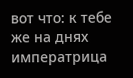вот что: к тебе же на днях императрица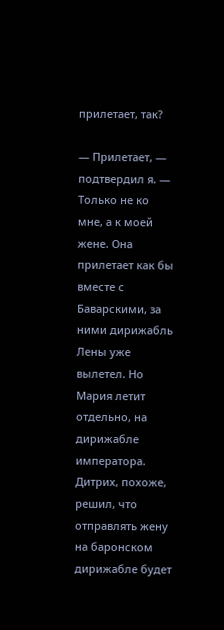прилетает, так?

— Прилетает, — подтвердил я. — Только не ко мне, а к моей жене. Она прилетает как бы вместе с Баварскими, за ними дирижабль Лены уже вылетел. Но Мария летит отдельно, на дирижабле императора. Дитрих, похоже, решил, что отправлять жену на баронском дирижабле будет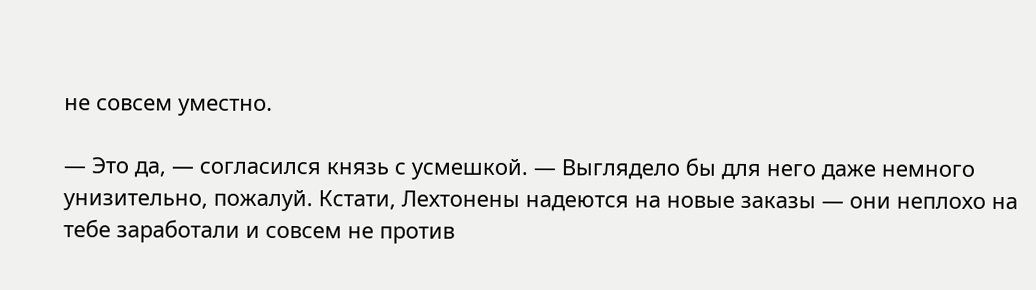не совсем уместно.

— Это да, — согласился князь с усмешкой. — Выглядело бы для него даже немного унизительно, пожалуй. Кстати, Лехтонены надеются на новые заказы — они неплохо на тебе заработали и совсем не против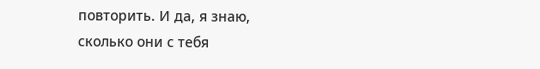повторить. И да, я знаю, сколько они с тебя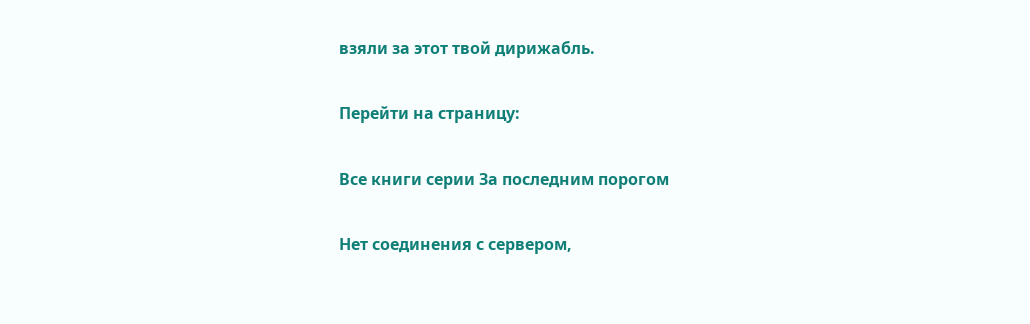взяли за этот твой дирижабль.

Перейти на страницу:

Все книги серии За последним порогом

Нет соединения с сервером,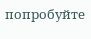попробуйте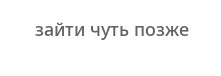зайти чуть позже